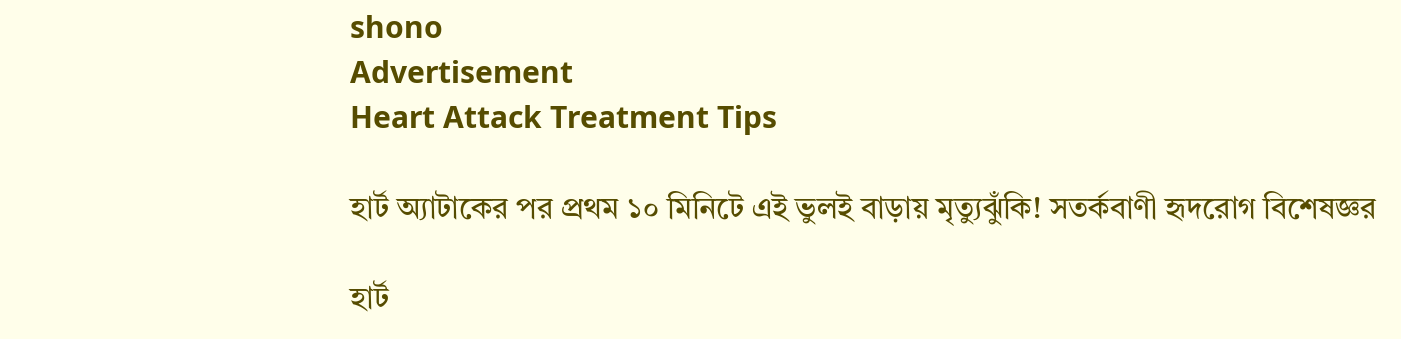shono
Advertisement
Heart Attack Treatment Tips

হার্ট অ্যাটাকের পর প্রথম ১০ মিনিটে এই ভুলই বাড়ায় মৃত্যুঝুঁকি! সতর্কবাণী হৃদরোগ বিশেষজ্ঞর

হার্ট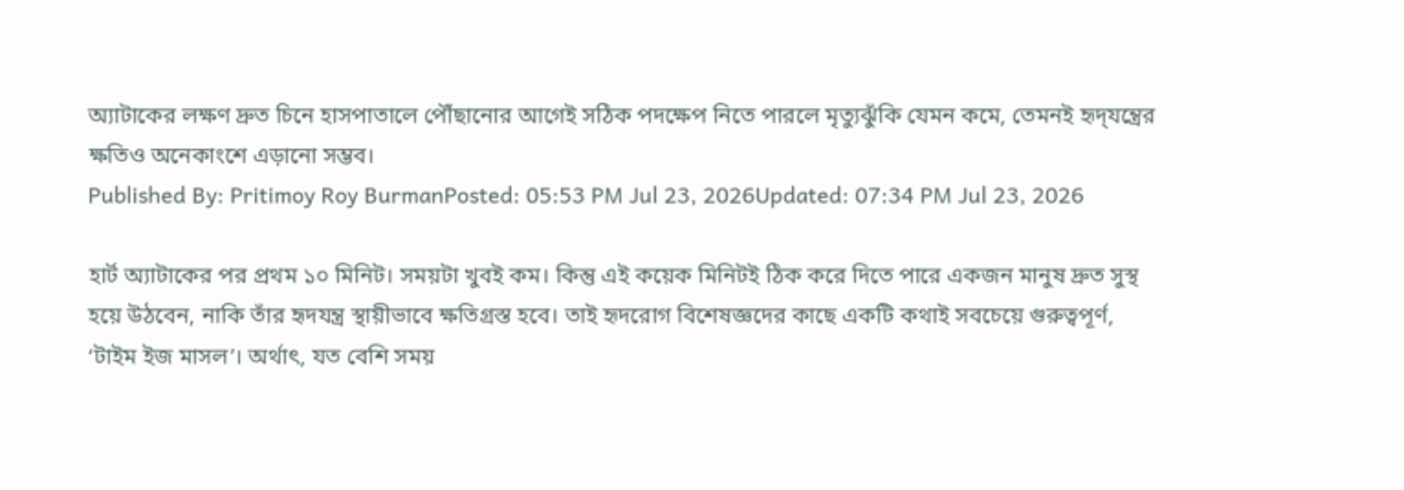অ্যাটাকের লক্ষণ দ্রুত চিনে হাসপাতালে পৌঁছানোর আগেই সঠিক পদক্ষেপ নিতে পারলে মৃত্যুঝুঁকি যেমন কমে, তেমনই হৃদ্‌যন্ত্রের ক্ষতিও অনেকাংশে এড়ানো সম্ভব।
Published By: Pritimoy Roy BurmanPosted: 05:53 PM Jul 23, 2026Updated: 07:34 PM Jul 23, 2026

হার্ট অ্যাটাকের পর প্রথম ১০ মিনিট। সময়টা খুবই কম। কিন্তু এই কয়েক মিনিটই ঠিক করে দিতে পারে একজন মানুষ দ্রুত সুস্থ হয়ে উঠবেন, নাকি তাঁর হৃদযন্ত্র স্থায়ীভাবে ক্ষতিগ্রস্ত হবে। তাই হৃদরোগ বিশেষজ্ঞদের কাছে একটি কথাই সবচেয়ে গুরুত্বপূর্ণ, ‘টাইম ইজ মাসল’। অর্থাৎ, যত বেশি সময়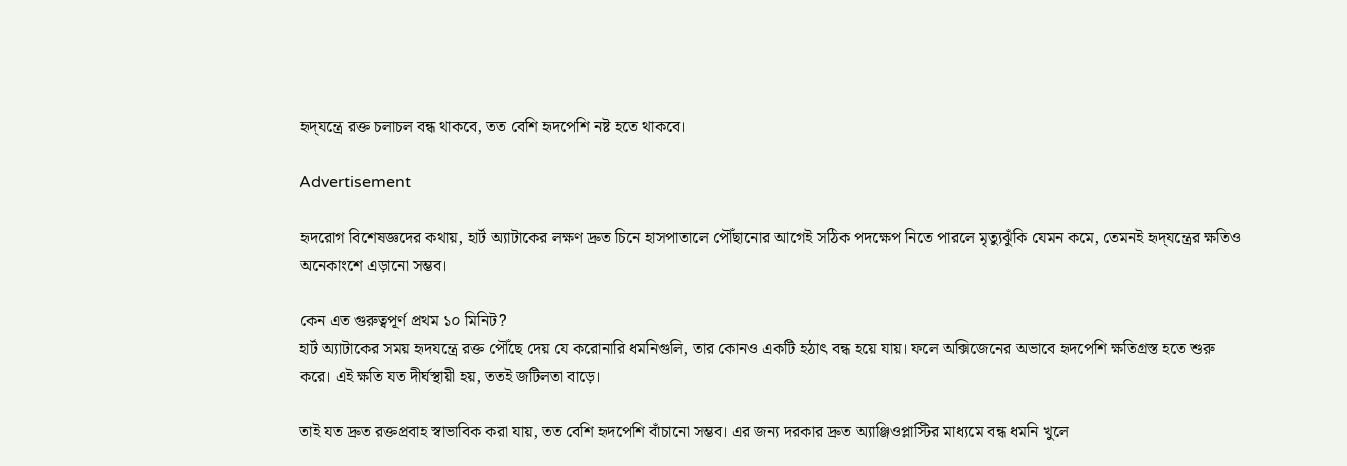হৃদ্‌যন্ত্রে রক্ত চলাচল বন্ধ থাকবে, তত বেশি হৃদপেশি নষ্ট হতে থাকবে।

Advertisement

হৃদরোগ বিশেষজ্ঞদের কথায়, হার্ট অ্যাটাকের লক্ষণ দ্রুত চিনে হাসপাতালে পৌঁছানোর আগেই সঠিক পদক্ষেপ নিতে পারলে মৃত্যুঝুঁকি যেমন কমে, তেমনই হৃদ্‌যন্ত্রের ক্ষতিও অনেকাংশে এড়ানো সম্ভব।

কেন এত গুরুত্বপূর্ণ প্রথম ১০ মিনিট?
হার্ট অ্যাটাকের সময় হৃদযন্ত্রে রক্ত পৌঁছে দেয় যে করোনারি ধমনিগুলি, তার কোনও একটি হঠাৎ বন্ধ হয়ে যায়। ফলে অক্সিজেনের অভাবে হৃদপেশি ক্ষতিগ্রস্ত হতে শুরু করে। এই ক্ষতি যত দীর্ঘস্থায়ী হয়, ততই জটিলতা বাড়ে।

তাই যত দ্রুত রক্তপ্রবাহ স্বাভাবিক করা যায়, তত বেশি হৃদপেশি বাঁচানো সম্ভব। এর জন্য দরকার দ্রুত অ্যাঞ্জিওপ্লাস্টির মাধ্যমে বন্ধ ধমনি খুলে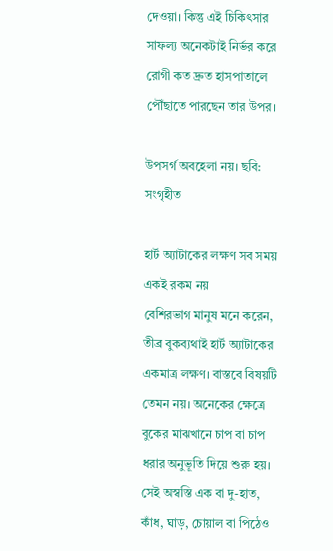দেওয়া। কিন্তু এই চিকিৎসার সাফল্য অনেকটাই নির্ভর করে রোগী কত দ্রুত হাসপাতালে পৌঁছাতে পারছেন তার উপর।

উপসর্গ অবহেলা নয়। ছবি: সংগৃহীত

হার্ট অ্যাটাকের লক্ষণ সব সময় একই রকম নয়
বেশিরভাগ মানুষ মনে করেন, তীব্র বুকব্যথাই হার্ট অ্যাটাকের একমাত্র লক্ষণ। বাস্তবে বিষয়টি তেমন নয়। অনেকের ক্ষেত্রে বুকের মাঝখানে চাপ বা চাপ ধরার অনুভূতি দিয়ে শুরু হয়। সেই অস্বস্তি এক বা দু-হাত, কাঁধ, ঘাড়, চোয়াল বা পিঠেও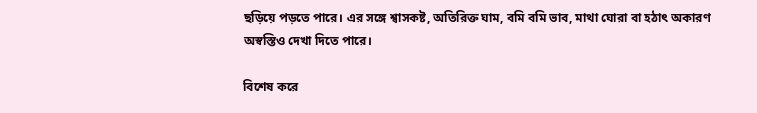ছড়িয়ে পড়তে পারে। এর সঙ্গে শ্বাসকষ্ট, অতিরিক্ত ঘাম, বমি বমি ভাব, মাথা ঘোরা বা হঠাৎ অকারণ অস্বস্তিও দেখা দিতে পারে।

বিশেষ করে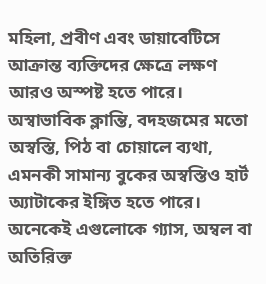মহিলা, প্রবীণ এবং ডায়াবেটিসে আক্রান্ত ব্যক্তিদের ক্ষেত্রে লক্ষণ আরও অস্পষ্ট হতে পারে। অস্বাভাবিক ক্লান্তি, বদহজমের মতো অস্বস্তি, পিঠ বা চোয়ালে ব্যথা, এমনকী সামান্য বুকের অস্বস্তিও হার্ট অ্যাটাকের ইঙ্গিত হতে পারে। অনেকেই এগুলোকে গ্যাস, অম্বল বা অতিরিক্ত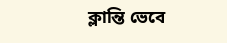ক্লান্তি ভেবে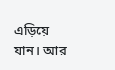এড়িয়ে যান। আর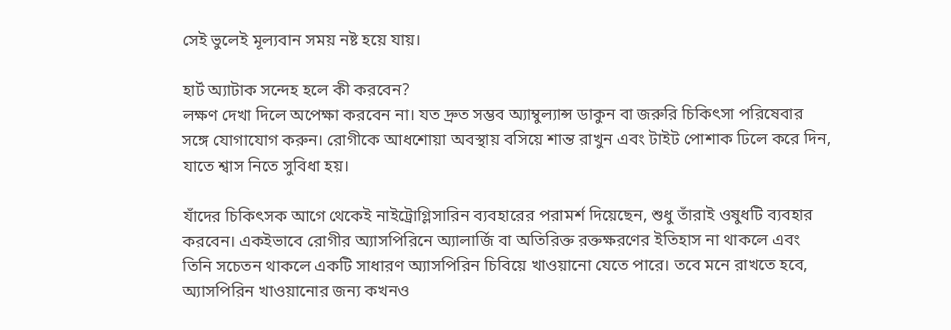সেই ভুলেই মূল্যবান সময় নষ্ট হয়ে যায়।

হার্ট অ্যাটাক সন্দেহ হলে কী করবেন?
লক্ষণ দেখা দিলে অপেক্ষা করবেন না। যত দ্রুত সম্ভব অ্যাম্বুল্যান্স ডাকুন বা জরুরি চিকিৎসা পরিষেবার সঙ্গে যোগাযোগ করুন। রোগীকে আধশোয়া অবস্থায় বসিয়ে শান্ত রাখুন এবং টাইট পোশাক ঢিলে করে দিন, যাতে শ্বাস নিতে সুবিধা হয়।

যাঁদের চিকিৎসক আগে থেকেই নাইট্রোগ্লিসারিন ব্যবহারের পরামর্শ দিয়েছেন, শুধু তাঁরাই ওষুধটি ব্যবহার করবেন। একইভাবে রোগীর অ্যাসপিরিনে অ্যালার্জি বা অতিরিক্ত রক্তক্ষরণের ইতিহাস না থাকলে এবং তিনি সচেতন থাকলে একটি সাধারণ অ্যাসপিরিন চিবিয়ে খাওয়ানো যেতে পারে। তবে মনে রাখতে হবে, অ্যাসপিরিন খাওয়ানোর জন্য কখনও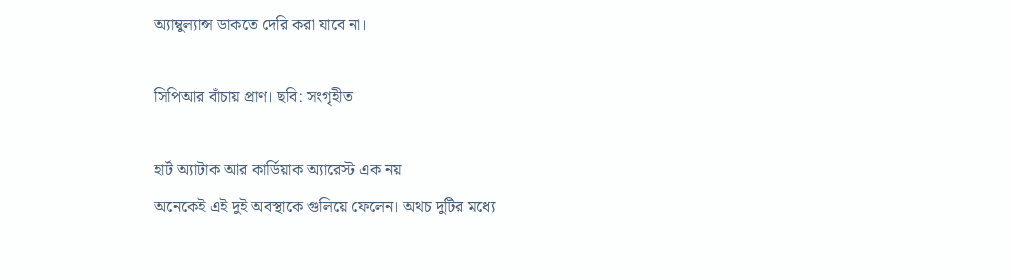অ্যাম্বুল্যান্স ডাকতে দেরি করা যাবে না।

সিপিআর বাঁচায় প্রাণ। ছবি: সংগৃহীত

হার্ট অ্যাটাক আর কার্ডিয়াক অ্যারেস্ট এক নয়
অনেকেই এই দুই অবস্থাকে গুলিয়ে ফেলেন। অথচ দুটির মধ্যে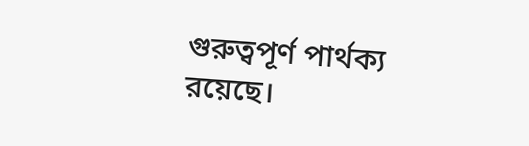গুরুত্বপূর্ণ পার্থক্য রয়েছে।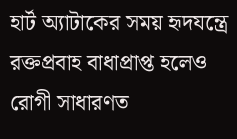হার্ট অ্যাটাকের সময় হৃদযন্ত্রে রক্তপ্রবাহ বাধাপ্রাপ্ত হলেও রোগী সাধারণত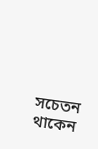সচেতন থাকেন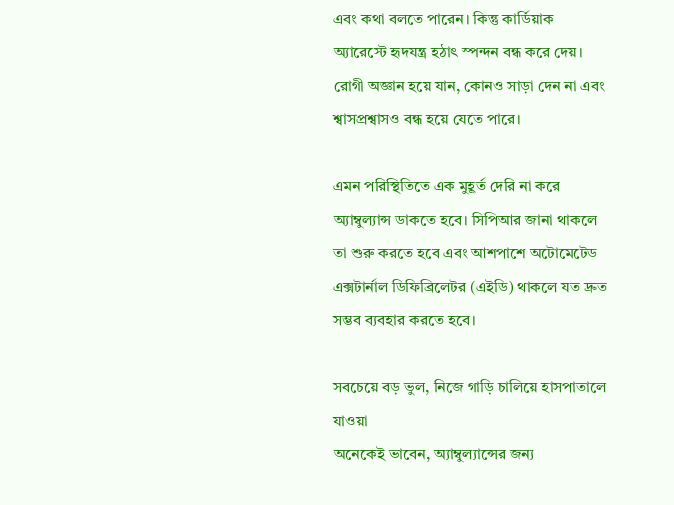এবং কথা বলতে পারেন। কিন্তু কার্ডিয়াক অ্যারেস্টে হৃদযন্ত্র হঠাৎ স্পন্দন বন্ধ করে দেয়। রোগী অজ্ঞান হয়ে যান, কোনও সাড়া দেন না এবং শ্বাসপ্রশ্বাসও বন্ধ হয়ে যেতে পারে।

এমন পরিস্থিতিতে এক মুহূর্ত দেরি না করে অ্যাম্বুল্যান্স ডাকতে হবে। সিপিআর জানা থাকলে তা শুরু করতে হবে এবং আশপাশে অটোমেটেড এক্সটার্নাল ডিফিব্রিলেটর (এইডি) থাকলে যত দ্রুত সম্ভব ব্যবহার করতে হবে।

সবচেয়ে বড় ভুল, নিজে গাড়ি চালিয়ে হাসপাতালে যাওয়া
অনেকেই ভাবেন, অ্যাম্বুল্যান্সের জন্য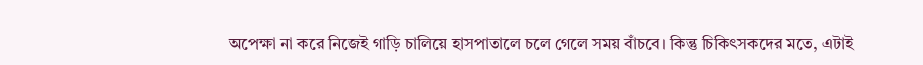অপেক্ষা না করে নিজেই গাড়ি চালিয়ে হাসপাতালে চলে গেলে সময় বাঁচবে। কিন্তু চিকিৎসকদের মতে, এটাই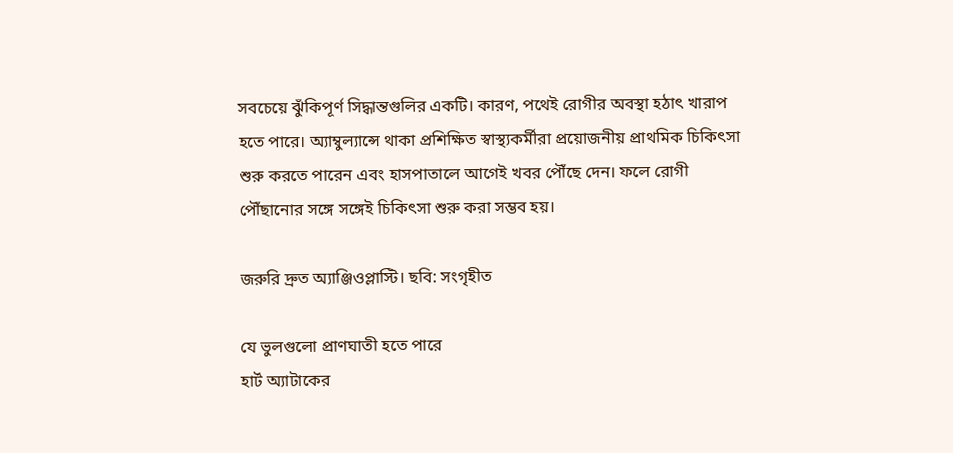সবচেয়ে ঝুঁকিপূর্ণ সিদ্ধান্তগুলির একটি। কারণ, পথেই রোগীর অবস্থা হঠাৎ খারাপ হতে পারে। অ্যাম্বুল্যান্সে থাকা প্রশিক্ষিত স্বাস্থ্যকর্মীরা প্রয়োজনীয় প্রাথমিক চিকিৎসা শুরু করতে পারেন এবং হাসপাতালে আগেই খবর পৌঁছে দেন। ফলে রোগী পৌঁছানোর সঙ্গে সঙ্গেই চিকিৎসা শুরু করা সম্ভব হয়।

জরুরি দ্রুত অ্যাঞ্জিওপ্লাস্টি। ছবি: সংগৃহীত

যে ভুলগুলো প্রাণঘাতী হতে পারে
হার্ট অ্যাটাকের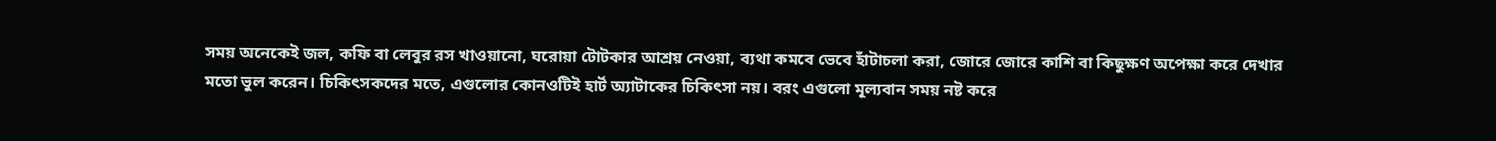সময় অনেকেই জল, কফি বা লেবুর রস খাওয়ানো, ঘরোয়া টোটকার আশ্রয় নেওয়া, ব্যথা কমবে ভেবে হাঁটাচলা করা, জোরে জোরে কাশি বা কিছুক্ষণ অপেক্ষা করে দেখার মতো ভুল করেন। চিকিৎসকদের মতে, এগুলোর কোনওটিই হার্ট অ্যাটাকের চিকিৎসা নয়। বরং এগুলো মূল্যবান সময় নষ্ট করে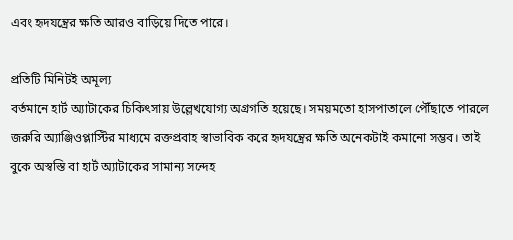এবং হৃদযন্ত্রের ক্ষতি আরও বাড়িয়ে দিতে পারে।

প্রতিটি মিনিটই অমূল্য
বর্তমানে হার্ট অ্যাটাকের চিকিৎসায় উল্লেখযোগ্য অগ্রগতি হয়েছে। সময়মতো হাসপাতালে পৌঁছাতে পারলে জরুরি অ্যাঞ্জিওপ্লাস্টির মাধ্যমে রক্তপ্রবাহ স্বাভাবিক করে হৃদযন্ত্রের ক্ষতি অনেকটাই কমানো সম্ভব। তাই বুকে অস্বস্তি বা হার্ট অ্যাটাকের সামান্য সন্দেহ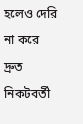হলেও দেরি না করে দ্রুত নিকটবর্তী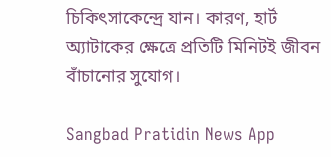চিকিৎসাকেন্দ্রে যান। কারণ, হার্ট অ্যাটাকের ক্ষেত্রে প্রতিটি মিনিটই জীবন বাঁচানোর সুযোগ।

Sangbad Pratidin News App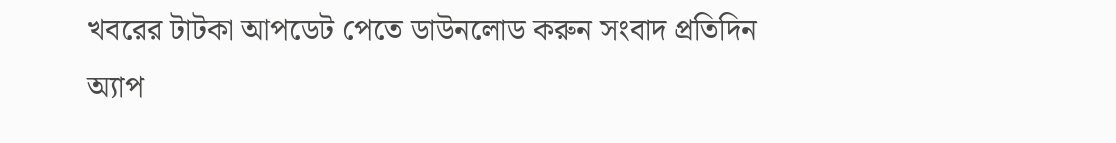খবরের টাটকা আপডেট পেতে ডাউনলোড করুন সংবাদ প্রতিদিন অ্যাপ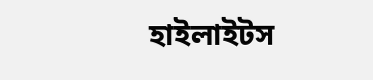হাইলাইটস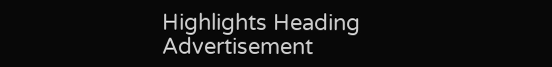Highlights Heading
Advertisement